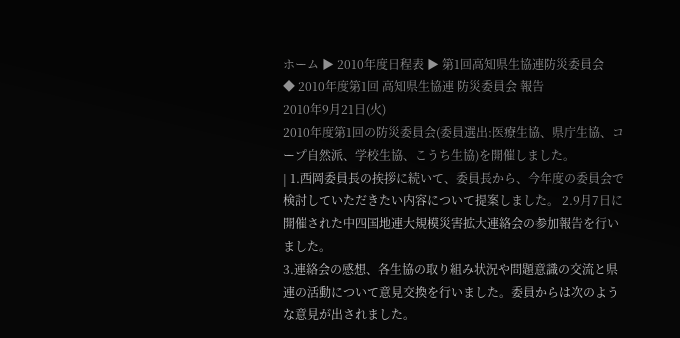ホーム ▶ 2010年度日程表 ▶ 第1回高知県生協連防災委員会
◆ 2010年度第1回 高知県生協連 防災委員会 報告
2010年9月21日(火)
2010年度第1回の防災委員会(委員選出:医療生協、県庁生協、コープ自然派、学校生協、こうち生協)を開催しました。
| 1.西岡委員長の挨拶に続いて、委員長から、今年度の委員会で検討していただきたい内容について提案しました。 2.9月7日に開催された中四国地連大規模災害拡大連絡会の参加報告を行いました。
3.連絡会の感想、各生協の取り組み状況や問題意識の交流と県連の活動について意見交換を行いました。委員からは次のような意見が出されました。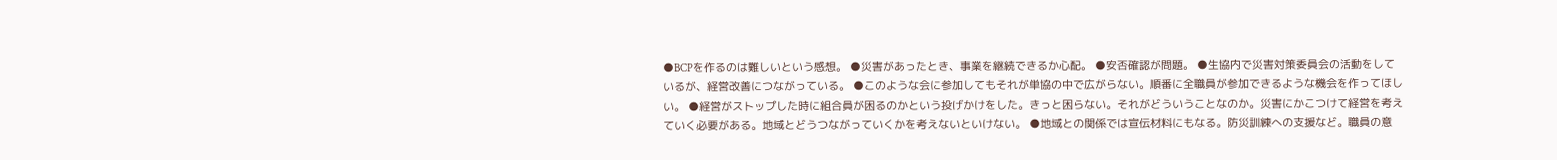●BCPを作るのは難しいという感想。 ●災害があったとき、事業を継続できるか心配。 ●安否確認が問題。 ●生協内で災害対策委員会の活動をしているが、経営改善につながっている。 ●このような会に参加してもそれが単協の中で広がらない。順番に全職員が参加できるような機会を作ってほしい。 ●経営がストップした時に組合員が困るのかという投げかけをした。きっと困らない。それがどういうことなのか。災害にかこつけて経営を考えていく必要がある。地域とどうつながっていくかを考えないといけない。 ●地域との関係では宣伝材料にもなる。防災訓練への支援など。職員の意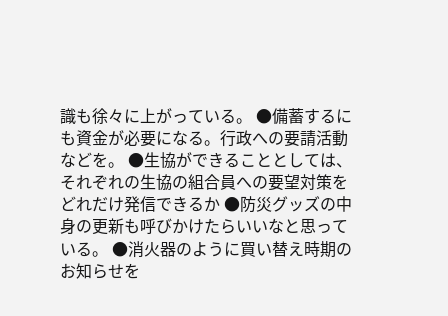識も徐々に上がっている。 ●備蓄するにも資金が必要になる。行政への要請活動などを。 ●生協ができることとしては、それぞれの生協の組合員への要望対策をどれだけ発信できるか ●防災グッズの中身の更新も呼びかけたらいいなと思っている。 ●消火器のように買い替え時期のお知らせを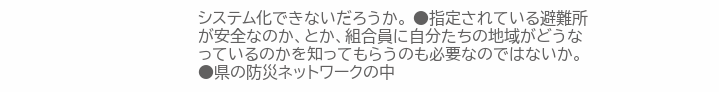システム化できないだろうか。 ●指定されている避難所が安全なのか、とか、組合員に自分たちの地域がどうなっているのかを知ってもらうのも必要なのではないか。 ●県の防災ネットワークの中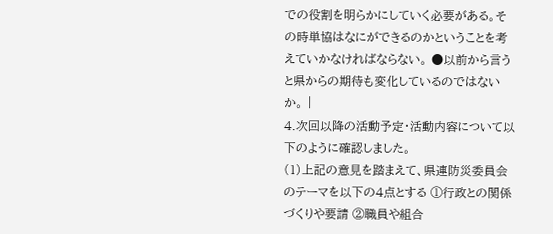での役割を明らかにしていく必要がある。その時単協はなにができるのかということを考えていかなければならない。 ●以前から言うと県からの期待も変化しているのではないか。 |
4.次回以降の活動予定・活動内容について以下のように確認しました。
(1)上記の意見を踏まえて、県連防災委員会のテーマを以下の4点とする ①行政との関係づくりや要請 ②職員や組合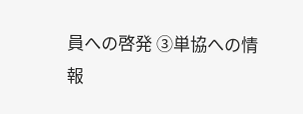員への啓発 ③単協への情報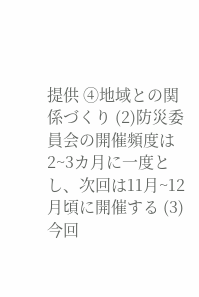提供 ④地域との関係づくり (2)防災委員会の開催頻度は2~3カ月に一度とし、次回は11月~12月頃に開催する (3)今回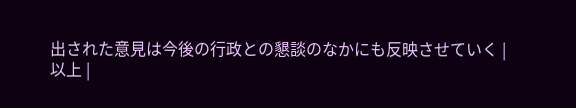出された意見は今後の行政との懇談のなかにも反映させていく |
以上 |